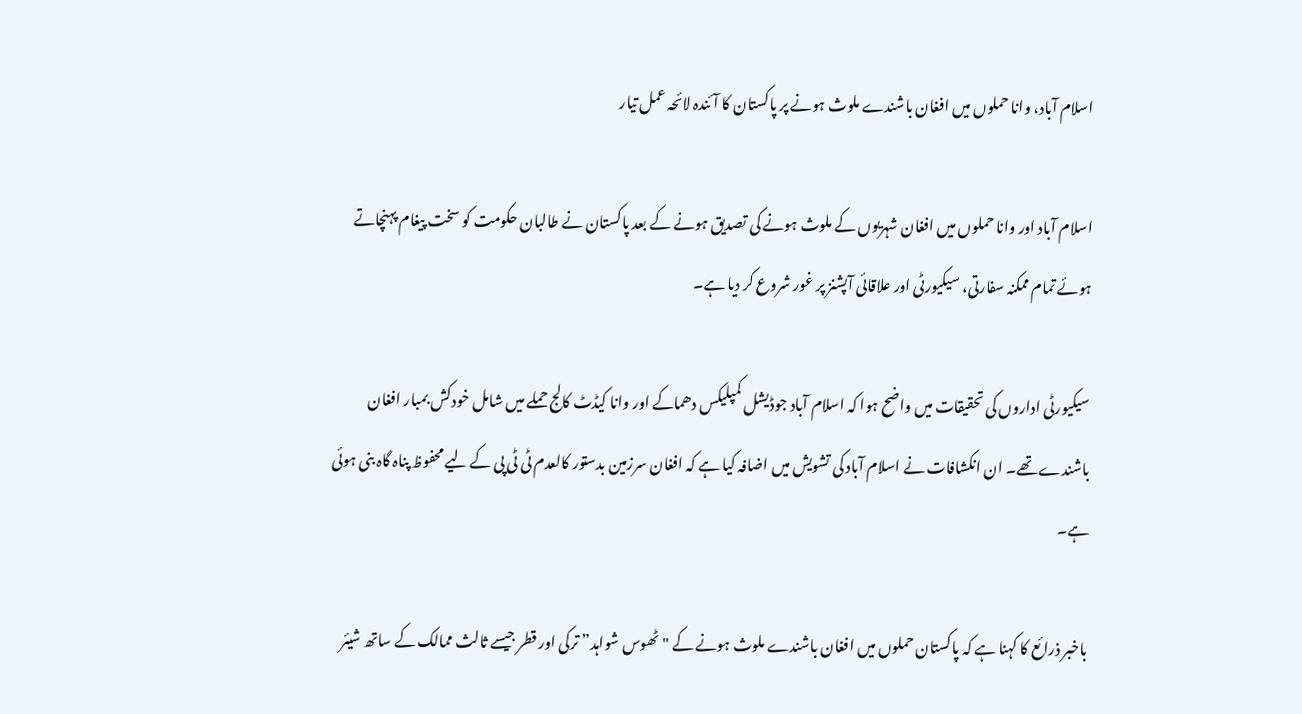اسلام آباد، وانا حملوں میں افغان باشندے ملوث ہونے پر پاکستان کا آئندہ لائحہ عمل تیار

اسلام آباد اور وانا حملوں میں افغان شہریوں کے ملوث ہونے کی تصدیق ہونے کے بعد پاکستان نے طالبان حکومت کو سخت پیغام پہنچاتے ہوئے تمام ممکنہ سفارتی، سیکیورٹی اور علاقائی آپشنز پر غور شروع کر دیا ہے۔

سیکیورٹی اداروں کی تحقیقات میں واضح ہوا کہ اسلام آباد جوڈیشل کمپلیکس دھماکے اور وانا کیڈٹ کالج حملے میں شامل خودکش بمبار افغان باشندے تھے۔ ان انکشافات نے اسلام آباد کی تشویش میں اضافہ کیا ہے کہ افغان سرزمین بدستور کالعدم ٹی ٹی پی کے لیے محفوظ پناہ گاہ بنی ہوئی ہے۔

باخبر ذرائع کا کہنا ہے کہ پاکستان حملوں میں افغان باشندے ملوث ہونے کے "ٹھوس شواہد” ترکی اور قطر جیسے ثالث ممالک کے ساتھ شیئر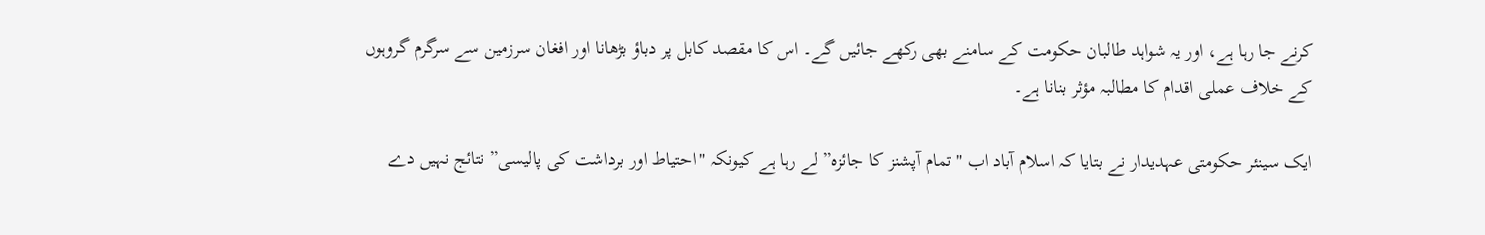کرنے جا رہا ہے، اور یہ شواہد طالبان حکومت کے سامنے بھی رکھے جائیں گے۔ اس کا مقصد کابل پر دباؤ بڑھانا اور افغان سرزمین سے سرگرم گروہوں کے خلاف عملی اقدام کا مطالبہ مؤثر بنانا ہے۔

ایک سینئر حکومتی عہدیدار نے بتایا کہ اسلام آباد اب "تمام آپشنز کا جائزہ” لے رہا ہے کیونکہ "احتیاط اور برداشت کی پالیسی” نتائج نہیں دے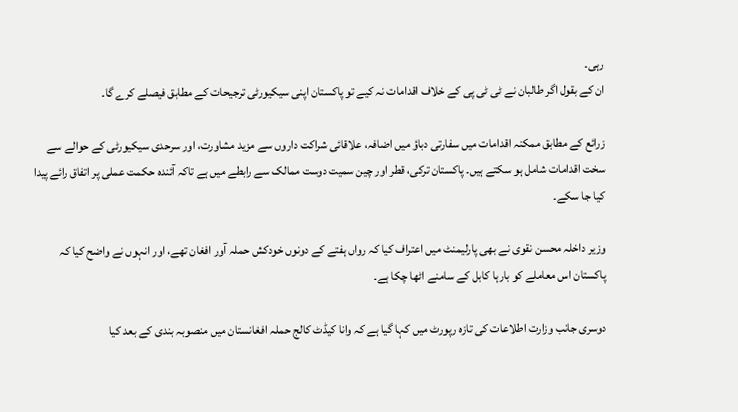رہی۔
ان کے بقول اگر طالبان نے ٹی ٹی پی کے خلاف اقدامات نہ کیے تو پاکستان اپنی سیکیورٹی ترجیحات کے مطابق فیصلے کرے گا۔

زرائع کے مطابق ممکنہ اقدامات میں سفارتی دباؤ میں اضافہ، علاقائی شراکت داروں سے مزید مشاورت، اور سرحدی سیکیورٹی کے حوالے سے سخت اقدامات شامل ہو سکتے ہیں۔ پاکستان ترکی، قطر اور چین سمیت دوست ممالک سے رابطے میں ہے تاکہ آئندہ حکمت عملی پر اتفاق رائے پیدا کیا جا سکے۔

وزیر داخلہ محسن نقوی نے بھی پارلیمنٹ میں اعتراف کیا کہ رواں ہفتے کے دونوں خودکش حملہ آور افغان تھے، اور انہوں نے واضح کیا کہ پاکستان اس معاملے کو بارہا کابل کے سامنے اٹھا چکا ہے۔

دوسری جانب وزارت اطلاعات کی تازہ رپورٹ میں کہا گیا ہے کہ وانا کیڈٹ کالج حملہ افغانستان میں منصوبہ بندی کے بعد کیا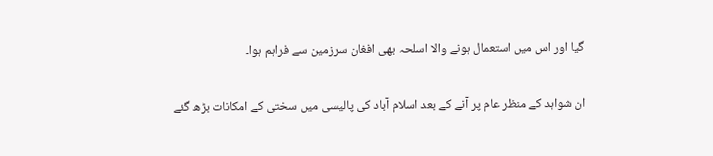گیا اور اس میں استعمال ہونے والا اسلحہ بھی افغان سرزمین سے فراہم ہوا۔

ان شواہد کے منظر عام پر آنے کے بعد اسلام آباد کی پالیسی میں سختی کے امکانات بڑھ گئے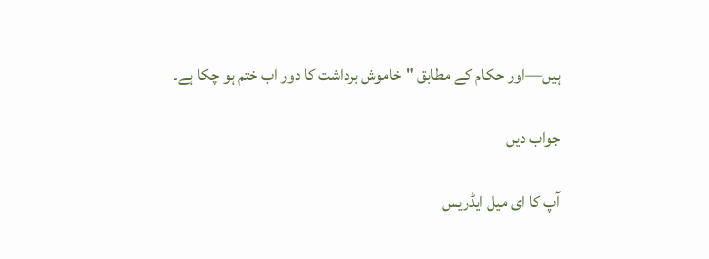ہیں—اور حکام کے مطابق "خاموش برداشت کا دور اب ختم ہو چکا ہے۔

جواب دیں

آپ کا ای میل ایڈریس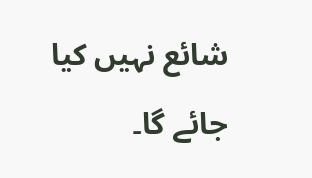شائع نہیں کیا جائے گا۔